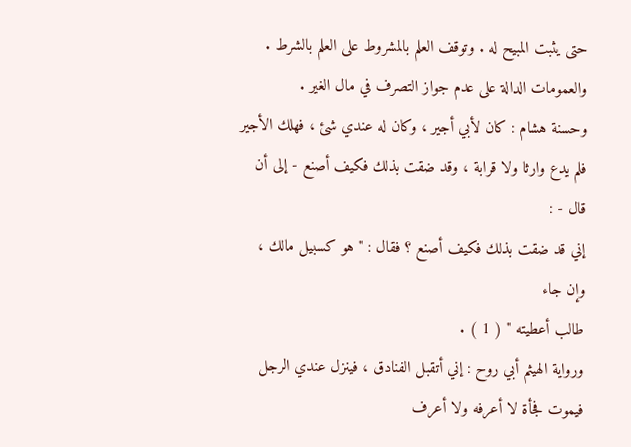حتى يثبت المبيح له . وتوقف العلم بالمشروط على العلم بالشرط .
والعمومات الدالة على عدم جواز التصرف في مال الغير .
وحسنة هشام : كان لأبي أجير ، وكان له عندي شئ ، فهلك الأجير
فلم يدع وارثا ولا قرابة ، وقد ضقت بذلك فكيف أصنع - إلى أن قال - :
إني قد ضقت بذلك فكيف أصنع ؟ فقال : " هو كسبيل مالك ، وإن جاء
طالب أعطيته " ( 1 ) .
ورواية الهيثم أبي روح : إني أتقبل الفنادق ، فينزل عندي الرجل
فيموت فجأة لا أعرفه ولا أعرف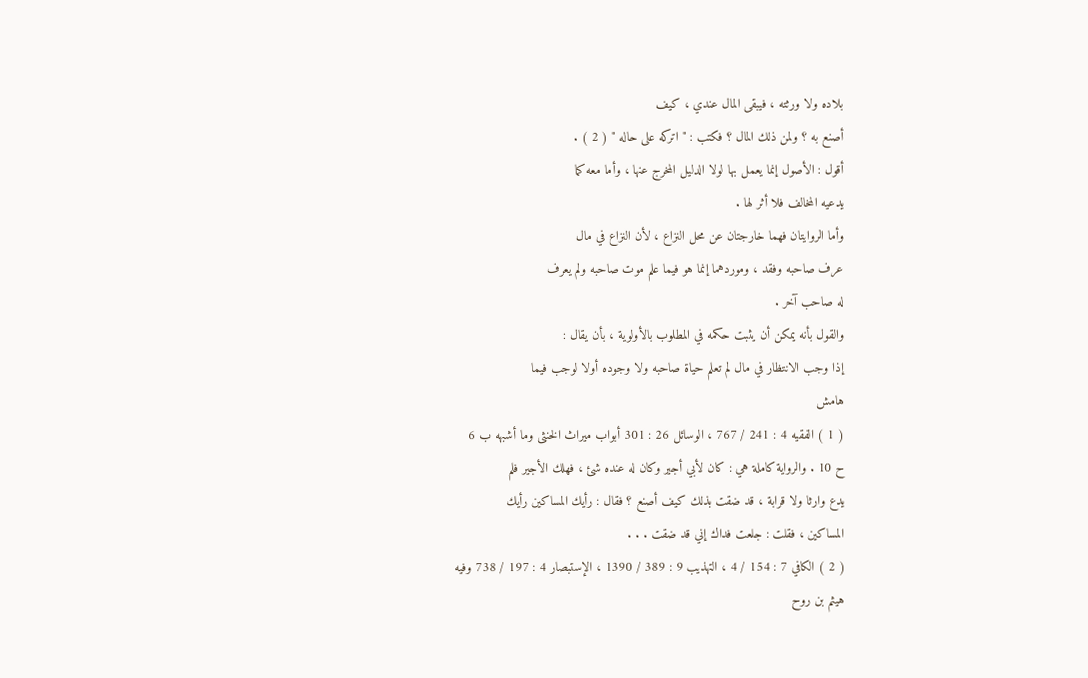بلاده ولا ورثته ، فيبقى المال عندي ، كيف
أصنع به ؟ ولمن ذلك المال ؟ فكتب : " اتركه على حاله " ( 2 ) .
أقول : الأصول إنما يعمل بها لولا الدليل المخرج عنها ، وأما معه كما
يدعيه المخالف فلا أثر لها .
وأما الروايتان فهما خارجتان عن محل النزاع ، لأن النزاع في مال
عرف صاحبه وفقد ، وموردهما إنما هو فيما علم موت صاحبه ولم يعرف
له صاحب آخر .
والقول بأنه يمكن أن يثبت حكمه في المطلوب بالأولوية ، بأن يقال :
إذا وجب الانتظار في مال لم تعلم حياة صاحبه ولا وجوده أولا لوجب فيما
هامش
( 1 ) الفقيه 4 : 241 / 767 ، الوسائل 26 : 301 أبواب ميراث الخنثى وما أشبهه ب 6
ح 10 . والرواية كاملة هي : كان لأبي أجير وكان له عنده شئ ، فهلك الأجير فلم
يدع وارثا ولا قرابة ، قد ضقت بذلك كيف أصنع ؟ فقال : رأيك المساكين رأيك
المساكين ، فقلت : جلعت فداك إني قد ضقت . . .
( 2 ) الكافي 7 : 154 / 4 ، التهذيب 9 : 389 / 1390 ، الإستبصار 4 : 197 / 738 وفيه
هيثم بن روح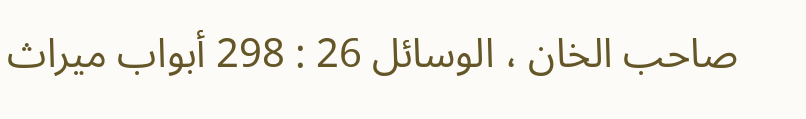صاحب الخان ، الوسائل 26 : 298 أبواب ميراث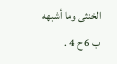الخنثى وما أشبهه
ب 6 ح 4 .